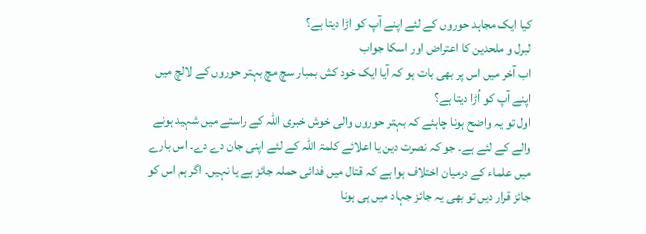کیا ایک مجاہد حوروں کے لئے اپنے آپ کو اڑا دیتا ہے؟
لبرل و ملحدین کا اعتراض اور اسکا جواب
اب آخر میں اس پر بھی بات ہو کہ آیا ایک خود کش بمبار سچ مچ بہتر حوروں کے لالچ میں اپنے آپ کو اُڑا دیتا ہے؟
اول تو یہ واضح ہونا چاہئے کہ بہتر حوروں والی خوش خبری اللہ کے راستے میں شہید ہونے والے کے لئے ہے۔ جو کہ نصرت دین یا اعلائے کلمۃ اللہ کے لئے اپنی جان دے دے۔ اس بارے میں علماء کے درمیان اختلاف ہوا ہے کہ قتال میں فدائی حملہ جائز ہے یا نہیں۔ اگر ہم اس کو جائز قرار دیں تو بھی یہ جائز جہاد میں ہی ہونا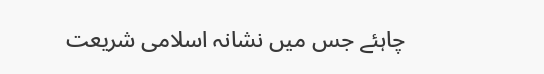چاہئے جس میں نشانہ اسلامی شریعت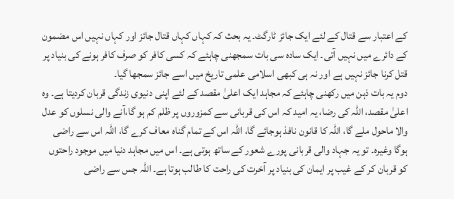کے اعتبار سے قتال کے لئے ایک جائز ٹارگٹ۔ یہ بحث کہ کہاں کہاں قتال جائز اور کہاں نہیں اس مضمون کے دائرے میں نہیں آتی۔ ایک سادہ سی بات سمجھنی چاہئے کہ کسی کافر کو صرف کافر ہونے کی بنیاد پر قتل کرنا جائز نہیں ہے اور نہ ہی کبھی اسلامی علمی تاریخ میں اسے جائز سمجھا گیا۔
دوم یہ بات ذہن میں رکھنی چاہئے کہ مجاہد ایک اعلیٰ مقصد کے لئے اپنی دنیوی زندگی قربان کردیتا ہے۔ وہ اعلیٰ مقصد، اللہ کی رضا، یہ امید کہ اس کی قربانی سے کمزوروں پر ظلم کم ہو گا،آنے والی نسلوں کو عدل والا ماحول ملے گا، اللہ کا قانون نافذ ہوجائے گا، اللہ اس کے تمام گناہ معاف کرے گا، اللہ اس سے راضی ہوگا وغیرہ۔ تو یہ جہاد والی قربانی پورے شعور کے ساتھ ہوتی ہے۔ اس میں مجاہد دنیا میں موجود راحتوں کو قربان کر کے غیب پر ایمان کی بنیاد پر آخرت کی راحت کا طالب ہوتا ہے۔ اللہ جس سے راضی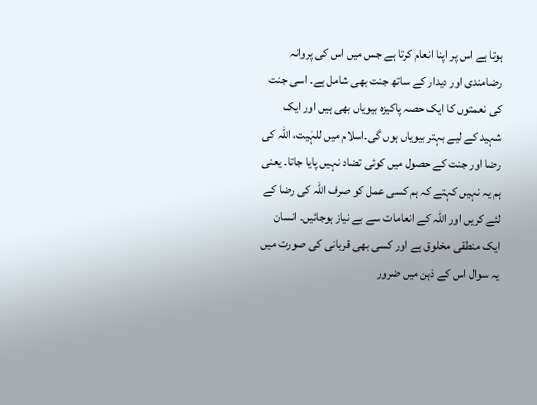ہوتا ہے اس پر اپنا انعام کرتا ہے جس میں اس کی پروانہ رضامندی اور دیدار کے ساتھ جنت بھی شامل ہے۔ اسی جنت کی نعمتوں کا ایک حصہ پاکیزہ بیویاں بھی ہیں اور ایک شہید کے لیے بہتر بیویاں ہوں گی۔اسلام میں للہٰیت، اللہ کی رضا اور جنت کے حصول میں کوئی تضاد نہیں پایا جاتا۔ یعنی ہم یہ نہیں کہتے کہ ہم کسی عمل کو صرف اللہ کی رضا کے لئے کریں اور اللہ کے انعامات سے بے نیاز ہوجائیں۔ انسان ایک منطقی مخلوق ہے اور کسی بھی قربانی کی صورت میں یہ سوال اس کے ذہن میں ضرور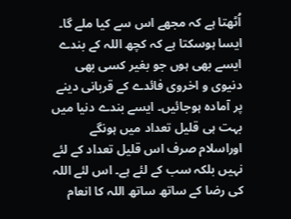اُٹھتا ہے کہ مجھے اس سے کیا ملے گا۔ ایسا ہوسکتا ہے کہ کچھ اللہ کے بندے ایسے بھی ہوں جو بغیر کسی بھی دنیوی و اخروی فائدے کے قربانی دینے پر آمادہ ہوجائیں۔ ایسے بندے دنیا میں بہت ہی قلیل تعداد میں ہونگے اوراسلام صرف اس قلیل تعداد کے لئے نہیں بلکہ سب کے لئے ہے۔ اس لئے اللہ کی رضا کے ساتھ ساتھ اللہ کا انعام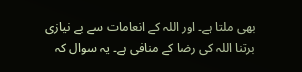بھی ملتا ہے۔ اور اللہ کے انعامات سے بے نیازی برتنا اللہ کی رضا کے منافی ہے۔ یہ سوال کہ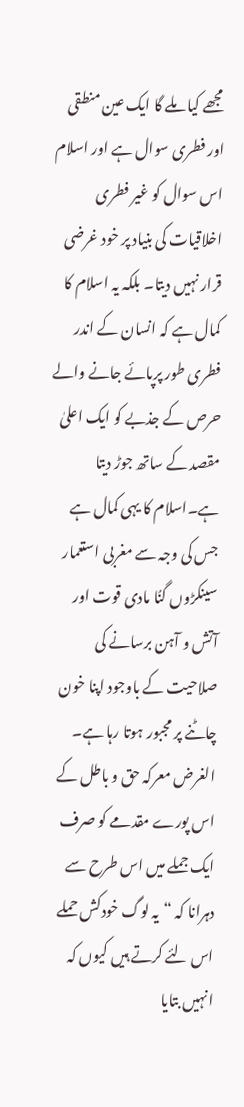مجھے کیا ملے گا ایک عین منطقی اور فطری سوال ہے اور اسلام اس سوال کو غیر فطری اخلاقیات کی بنیاد پر خود غرضی قرار نہیں دیتا۔ بلکہ یہ اسلام کا کمال ہے کہ انسان کے اندر فطری طور پرپائے جانے والے حرص کے جذبے کو ایک اعلیٰ مقصد کے ساتھ جوڑ دیتا ہے۔اسلام کا یہی کمال ہے جس کی وجہ سے مغربی استعمار سینکڑوں گنُا مادی قوت اور آتش و آہن برسانے کی صلاحیت کے باوجود اپنا خون چاٹنے پر مجبور ہوتا رہا ہے۔
الغرض معرکہ حق و باطل کے اس پورے مقدمے کو صرف ایک جملے میں اس طرح سے دہرانا کہ “یہ لوگ خودکش حملے اس لئے کرتے ہیں کیوں کہ انہیں بتایا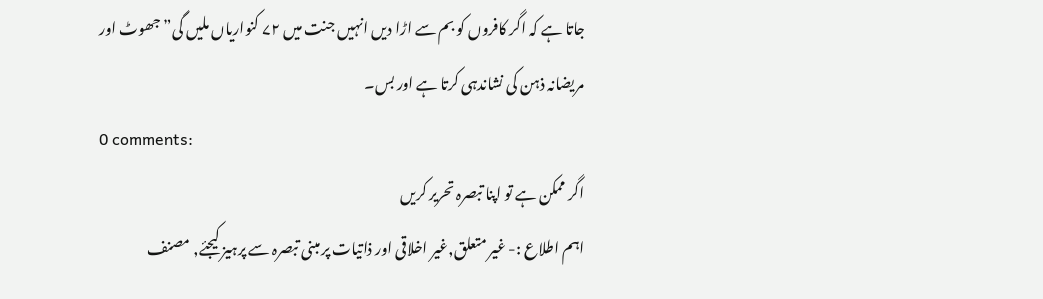جاتا ہے کہ اگر کافروں کو بم سے اڑا دیں انہیں جنت میں ۷۲ کنواریاں ملیں گی” جھوٹ اور مریضانہ ذہن کی نشاندہی کرتا ہے اور بس۔
0 comments:
اگر ممکن ہے تو اپنا تبصرہ تحریر کریں
اہم اطلاع :- غیر متعلق,غیر اخلاقی اور ذاتیات پر مبنی تبصرہ سے پرہیز کیجئے, مصنف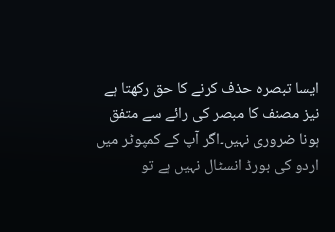ایسا تبصرہ حذف کرنے کا حق رکھتا ہے نیز مصنف کا مبصر کی رائے سے متفق ہونا ضروری نہیں۔اگر آپ کے کمپوٹر میں اردو کی بورڈ انسٹال نہیں ہے تو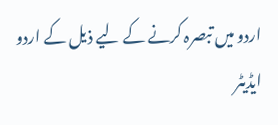اردو میں تبصرہ کرنے کے لیے ذیل کے اردو ایڈیٹر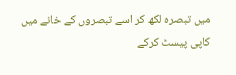میں تبصرہ لکھ کر اسے تبصروں کے خانے میں کاپی پیسٹ کرکے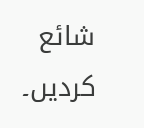شائع کردیں۔